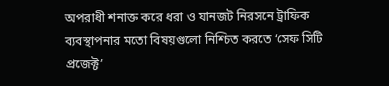অপরাধী শনাক্ত করে ধরা ও যানজট নিরসনে ট্রাফিক ব্যবস্থাপনার মতো বিষয়গুলো নিশ্চিত করতে ‘সেফ সিটি প্রজেক্ট’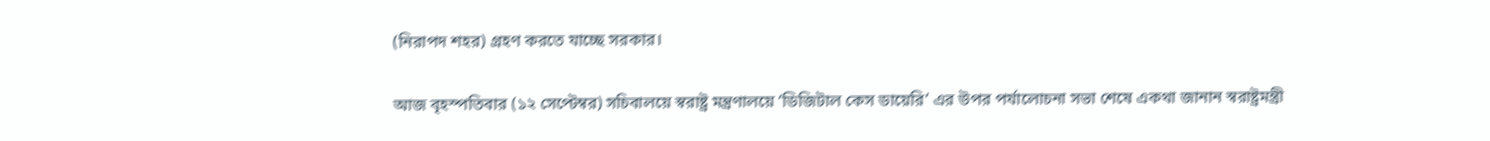(নিরাপদ শহর) গ্রহণ করতে যাচ্ছে সরকার।

আজ বৃহস্পতিবার (১২ সেপ্টেম্বর) সচিবালয়ে স্বরাষ্ট্র মন্ত্রণালয়ে ‘ডিজিটাল কেস ডায়েরি’ এর উপর পর্যালোচনা সভা শেষে একথা জানান স্বরাষ্ট্রমন্ত্রী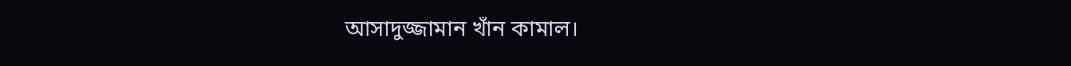আসাদুজ্জামান খাঁন কামাল।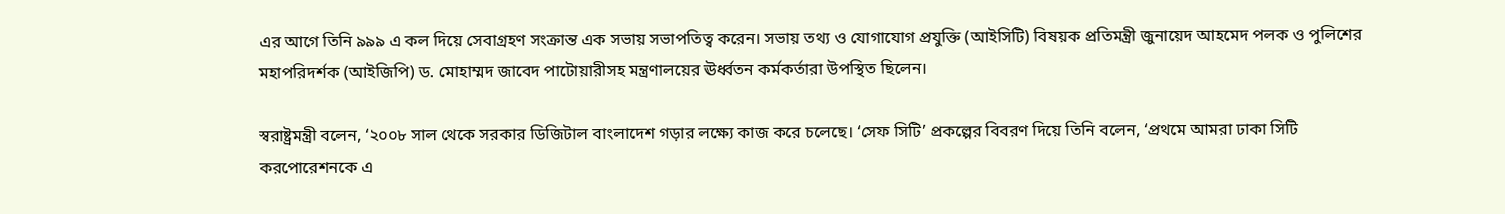এর আগে তিনি ৯৯৯ এ কল দিয়ে সেবাগ্রহণ সংক্রান্ত এক সভায় সভাপতিত্ব করেন। সভায় তথ্য ও যোগাযোগ প্রযুক্তি (আইসিটি) বিষয়ক প্রতিমন্ত্রী জুনায়েদ আহমেদ পলক ও পুলিশের মহাপরিদর্শক (আইজিপি) ড. মোহাম্মদ জাবেদ পাটোয়ারীসহ মন্ত্রণালয়ের ঊর্ধ্বতন কর্মকর্তারা উপস্থিত ছিলেন।

স্বরাষ্ট্রমন্ত্রী বলেন, ‘২০০৮ সাল থেকে সরকার ডিজিটাল বাংলাদেশ গড়ার লক্ষ্যে কাজ করে চলেছে। ‘সেফ সিটি’ প্রকল্পের বিবরণ দিয়ে তিনি বলেন, ‘প্রথমে আমরা ঢাকা সিটি করপোরেশনকে এ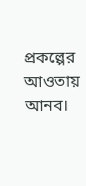প্রকল্পের আওতায় আনব।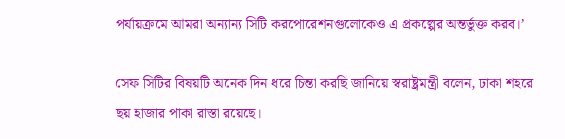পর্যায়ক্রমে আমরা অন্যান্য সিটি করপোরেশনগুলোকেও এ প্রকল্পের অন্তর্ভুক্ত করব।’

সেফ সিটির বিষয়টি অনেক দিন ধরে চিন্তা করছি জানিয়ে স্বরাষ্ট্রমন্ত্রী বলেন, ঢাকা শহরে ছয় হাজার পাকা রাস্তা রয়েছে।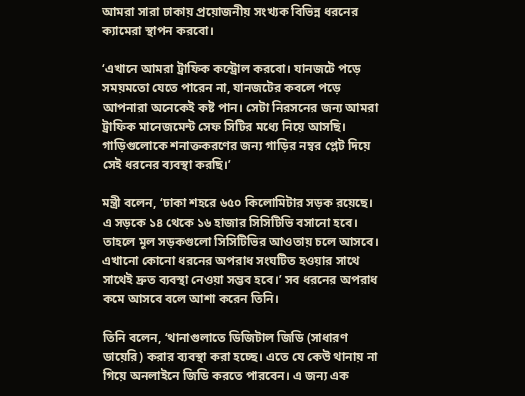আমরা সারা ঢাকায় প্রয়োজনীয় সংখ্যক বিভিন্ন ধরনের ক্যামেরা স্থাপন করবো।

‘এখানে আমরা ট্রাফিক কন্ট্রোল করবো। যানজটে পড়ে সময়মতো যেতে পারেন না, যানজটের কবলে পড়ে আপনারা অনেকেই কষ্ট পান। সেটা নিরসনের জন্য আমরা ট্রাফিক মানেজমেন্ট সেফ সিটির মধ্যে নিয়ে আসছি। গাড়িগুলোকে শনাক্তকরণের জন্য গাড়ির নম্বর প্লেট দিয়ে সেই ধরনের ব্যবস্থা করছি।’

মন্ত্রী বলেন, ‘ঢাকা শহরে ৬৫০ কিলোমিটার সড়ক রয়েছে। এ সড়কে ১৪ থেকে ১৬ হাজার সিসিটিভি বসানো হবে। তাহলে মূল সড়কগুলো সিসিটিভির আওতায় চলে আসবে। এখানো কোনো ধরনের অপরাধ সংঘটিত হওয়ার সাথে সাথেই দ্রুত ব্যবস্থা নেওয়া সম্ভব হবে।’ সব ধরনের অপরাধ কমে আসবে বলে আশা করেন তিনি।

তিনি বলেন, ‘থানাগুলাতে ডিজিটাল জিডি (সাধারণ ডায়েরি) করার ব্যবস্থা করা হচ্ছে। এতে যে কেউ থানায় না গিয়ে অনলাইনে জিডি করতে পারবেন। এ জন্য এক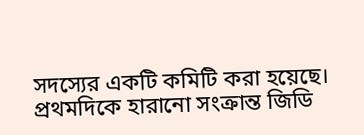সদস্যের একটি কমিটি করা হয়েছে। প্রথমদিকে হারানো সংক্রান্ত জিডি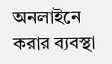অনলাইনে করার ব্যবস্থা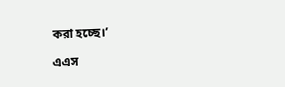করা হচ্ছে।’

এএস